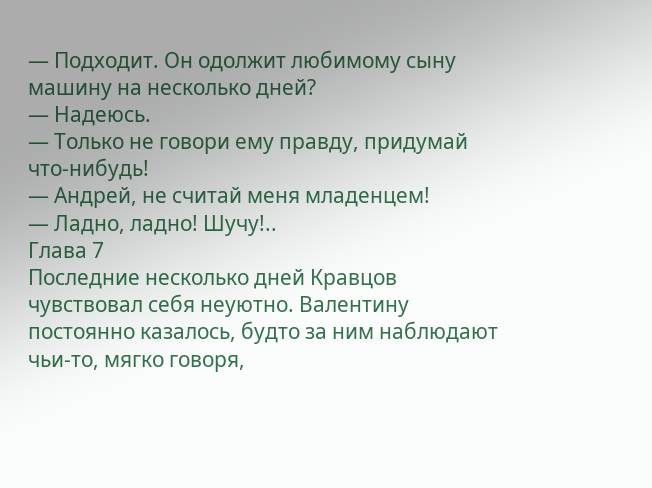— Подходит. Он одолжит любимому сыну машину на несколько дней?
— Надеюсь.
— Только не говори ему правду, придумай что-нибудь!
— Андрей, не считай меня младенцем!
— Ладно, ладно! Шучу!..
Глава 7
Последние несколько дней Кравцов чувствовал себя неуютно. Валентину постоянно казалось, будто за ним наблюдают чьи-то, мягко говоря,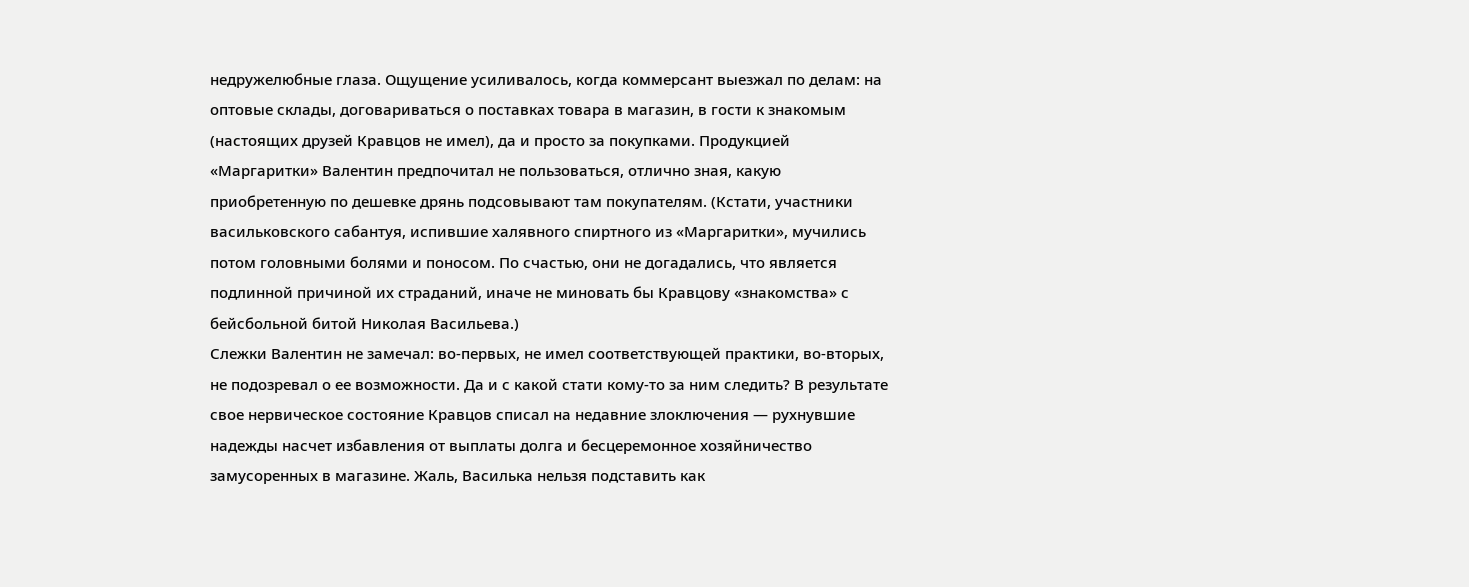недружелюбные глаза. Ощущение усиливалось, когда коммерсант выезжал по делам: на оптовые склады, договариваться о поставках товара в магазин, в гости к знакомым (настоящих друзей Кравцов не имел), да и просто за покупками. Продукцией «Маргаритки» Валентин предпочитал не пользоваться, отлично зная, какую приобретенную по дешевке дрянь подсовывают там покупателям. (Кстати, участники васильковского сабантуя, испившие халявного спиртного из «Маргаритки», мучились потом головными болями и поносом. По счастью, они не догадались, что является подлинной причиной их страданий, иначе не миновать бы Кравцову «знакомства» с бейсбольной битой Николая Васильева.)
Слежки Валентин не замечал: во-первых, не имел соответствующей практики, во-вторых, не подозревал о ее возможности. Да и с какой стати кому-то за ним следить? В результате свое нервическое состояние Кравцов списал на недавние злоключения — рухнувшие надежды насчет избавления от выплаты долга и бесцеремонное хозяйничество замусоренных в магазине. Жаль, Василька нельзя подставить как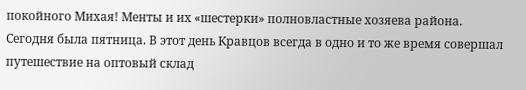покойного Михая! Менты и их «шестерки» полновластные хозяева района.
Сегодня была пятница. В этот день Кравцов всегда в одно и то же время совершал путешествие на оптовый склад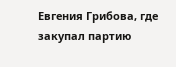Евгения Грибова, где закупал партию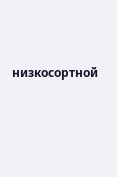низкосортной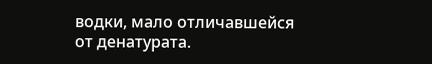водки, мало отличавшейся от денатурата.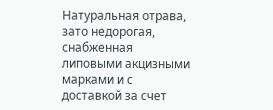Натуральная отрава, зато недорогая, снабженная липовыми акцизными марками и с доставкой за счет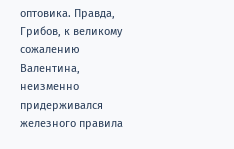оптовика. Правда, Грибов, к великому сожалению Валентина, неизменно придерживался железного правила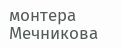монтера Мечникова